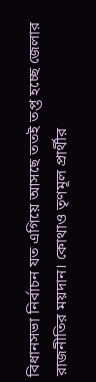বিধানসভা নির্বাচন যত এগিয়ে আসছে ততই তপ্ত হচ্ছে জেলার রাজনীতির ময়দান। কোথাও তৃণমূল প্রার্থীর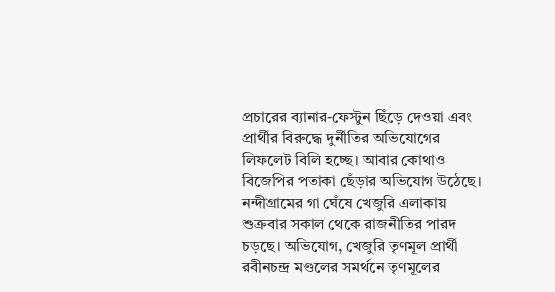প্রচারের ব্যানার-ফেস্টুন ছিঁড়ে দেওয়া এবং প্রার্থীর বিরুদ্ধে দুর্নীতির অভিযোগের লিফলেট বিলি হচ্ছে। আবার কোথাও বিজেপির পতাকা ছেঁড়ার অভিযোগ উঠেছে।
নন্দীগ্রামের গা ঘেঁষে খেজুরি এলাকায় শুক্রবার সকাল থেকে রাজনীতির পারদ চড়ছে। অভিযোগ, খেজুরি তৃণমূল প্রার্থী রবীনচন্দ্র মণ্ডলের সমর্থনে তৃণমূলের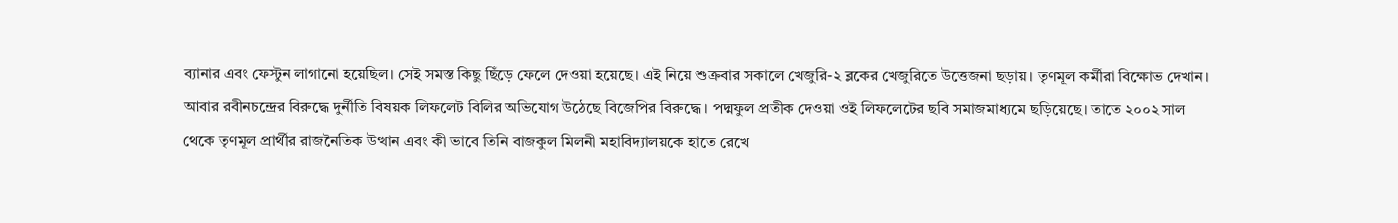ব্যানার এবং ফেস্টুন লাগানো হয়েছিল। সেই সমস্ত কিছু ছিঁড়ে ফেলে দেওয়া হয়েছে। এই নিয়ে শুক্রবার সকালে খেজুরি-২ ব্লকের খেজুরিতে উত্তেজনা ছড়ায়। তৃণমূল কর্মীরা বিক্ষোভ দেখান।
আবার রবীনচন্দ্রের বিরুদ্ধে দুর্নীতি বিষয়ক লিফলেট বিলির অভিযোগ উঠেছে বিজেপির বিরুদ্ধে। পদ্মফুল প্রতীক দেওয়া ওই লিফলেটের ছবি সমাজমাধ্যমে ছড়িয়েছে। তাতে ২০০২ সাল থেকে তৃণমূল প্রার্থীর রাজনৈতিক উত্থান এবং কী ভাবে তিনি বাজকুল মিলনী মহাবিদ্যালয়কে হাতে রেখে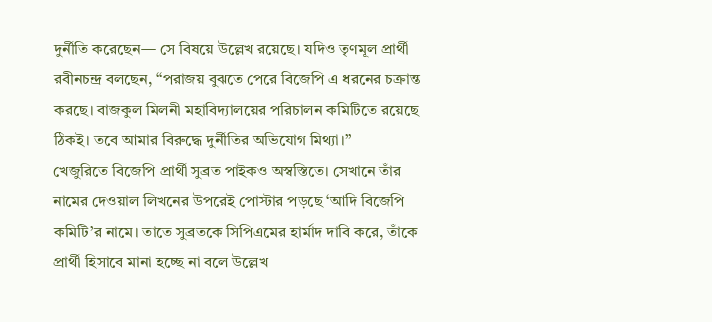দুর্নীতি করেছেন— সে বিষয়ে উল্লেখ রয়েছে। যদিও তৃণমূল প্রার্থী রবীনচন্দ্র বলছেন, ‘‘পরাজয় বুঝতে পেরে বিজেপি এ ধরনের চক্রান্ত করছে। বাজকুল মিলনী মহাবিদ্যালয়ের পরিচালন কমিটিতে রয়েছে ঠিকই। তবে আমার বিরুদ্ধে দুর্নীতির অভিযোগ মিথ্যা।’’
খেজুরিতে বিজেপি প্রার্থী সুব্রত পাইকও অস্বস্তিতে। সেখানে তাঁর নামের দেওয়াল লিখনের উপরেই পোস্টার পড়ছে ‘আদি বিজেপি কমিটি’র নামে। তাতে সুব্রতকে সিপিএমের হার্মাদ দাবি করে, তাঁকে প্রার্থী হিসাবে মানা হচ্ছে না বলে উল্লেখ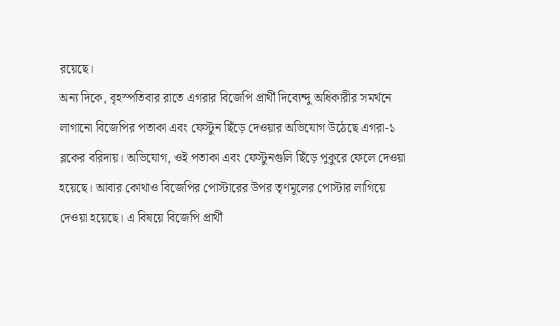রয়েছে।
অন্য দিকে, বৃহস্পতিবার রাতে এগরার বিজেপি প্রার্থী দিব্যেন্দু অধিকারীর সমর্থনে লাগানো বিজেপির পতাকা এবং ফেস্টুন ছিঁড়ে দেওয়ার অভিযোগ উঠেছে এগরা-১ ব্লকের বরিদায়। অভিযোগ, ওই পতাকা এবং ফেস্টুনগুলি ছিঁড়ে পুকুরে ফেলে দেওয়া হয়েছে। আবার কোথাও বিজেপির পোস্টারের উপর তৃণমূলের পোস্টার লাগিয়ে দেওয়া হয়েছে। এ বিষয়ে বিজেপি প্রার্থী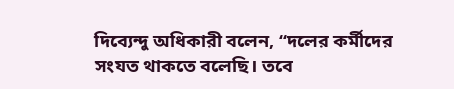দিব্যেন্দু অধিকারী বলেন, ‘‘দলের কর্মীদের সংযত থাকতে বলেছি। তবে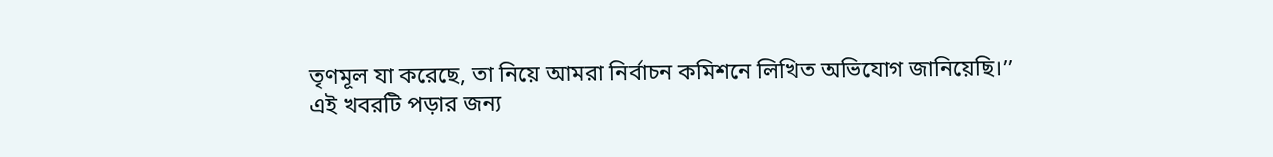তৃণমূল যা করেছে, তা নিয়ে আমরা নির্বাচন কমিশনে লিখিত অভিযোগ জানিয়েছি।’’
এই খবরটি পড়ার জন্য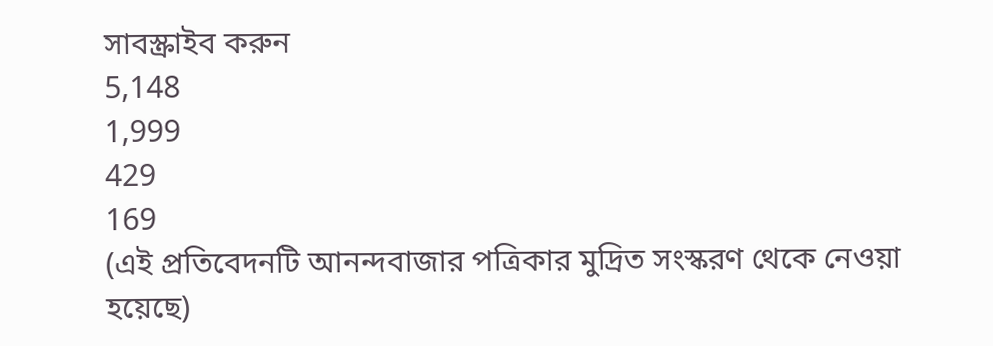সাবস্ক্রাইব করুন
5,148
1,999
429
169
(এই প্রতিবেদনটি আনন্দবাজার পত্রিকার মুদ্রিত সংস্করণ থেকে নেওয়া হয়েছে)